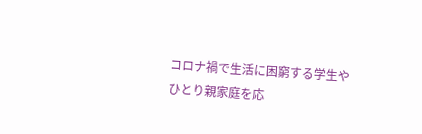コロナ禍で生活に困窮する学生やひとり親家庭を応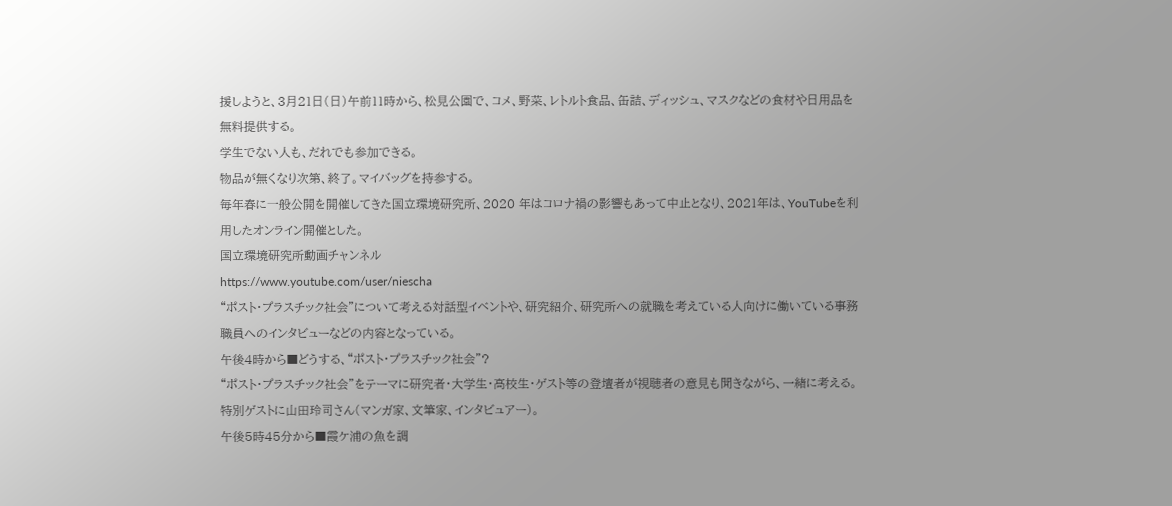援しようと、3月21日(日)午前11時から、松見公園で、コメ、野菜、レトルト食品、缶詰、ディッシュ、マスクなどの食材や日用品を無料提供する。
学生でない人も、だれでも参加できる。
物品が無くなり次第、終了。マイバッグを持参する。
毎年春に⼀般公開を開催してきた国立環境研究所、2020 年はコロナ禍の影響もあって中止となり、2021年は、YouTubeを利用したオンライン開催とした。
国立環境研究所動画チャンネル
https://www.youtube.com/user/niescha
“ポスト・プラスチック社会”について考える対話型イベントや、研究紹介、研究所への就職を考えている人向けに働いている事務職員へのインタビューなどの内容となっている。
午後4時から■どうする、“ポスト・プラスチック社会”?
“ポスト・プラスチック社会”をテーマに研究者・大学生・高校生・ゲスト等の登壇者が視聴者の意見も聞きながら、一緒に考える。特別ゲストに山田玲司さん(マンガ家、文筆家、インタビュアー)。
午後5時45分から■霞ケ浦の魚を調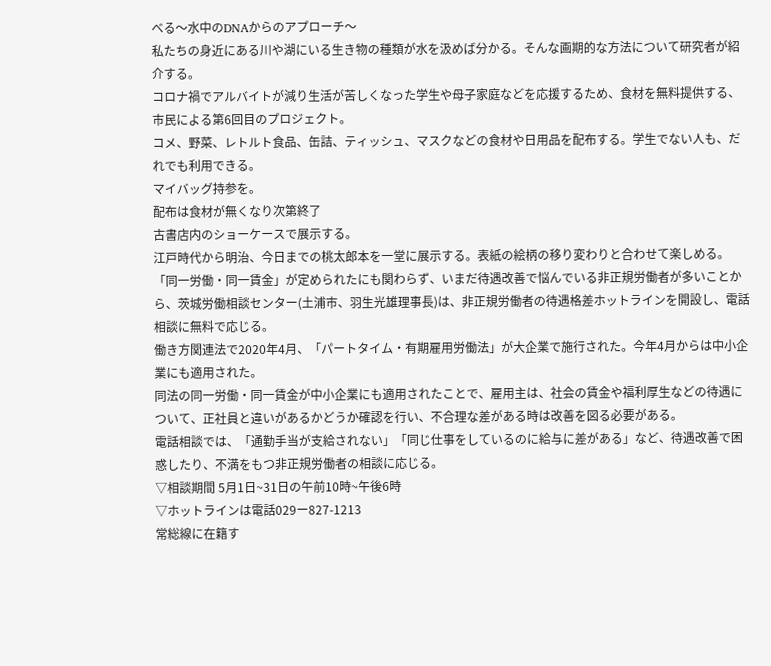べる〜水中のDNAからのアプローチ〜
私たちの身近にある川や湖にいる生き物の種類が水を汲めば分かる。そんな画期的な方法について研究者が紹介する。
コロナ禍でアルバイトが減り生活が苦しくなった学生や母子家庭などを応援するため、食材を無料提供する、市民による第6回目のプロジェクト。
コメ、野菜、レトルト食品、缶詰、ティッシュ、マスクなどの食材や日用品を配布する。学生でない人も、だれでも利用できる。
マイバッグ持参を。
配布は食材が無くなり次第終了
古書店内のショーケースで展示する。
江戸時代から明治、今日までの桃太郎本を一堂に展示する。表紙の絵柄の移り変わりと合わせて楽しめる。
「同一労働・同一賃金」が定められたにも関わらず、いまだ待遇改善で悩んでいる非正規労働者が多いことから、茨城労働相談センター(土浦市、羽生光雄理事長)は、非正規労働者の待遇格差ホットラインを開設し、電話相談に無料で応じる。
働き方関連法で2020年4月、「パートタイム・有期雇用労働法」が大企業で施行された。今年4月からは中小企業にも適用された。
同法の同一労働・同一賃金が中小企業にも適用されたことで、雇用主は、社会の賃金や福利厚生などの待遇について、正社員と違いがあるかどうか確認を行い、不合理な差がある時は改善を図る必要がある。
電話相談では、「通勤手当が支給されない」「同じ仕事をしているのに給与に差がある」など、待遇改善で困惑したり、不満をもつ非正規労働者の相談に応じる。
▽相談期間 5月1日~31日の午前10時~午後6時
▽ホットラインは電話029ー827-1213
常総線に在籍す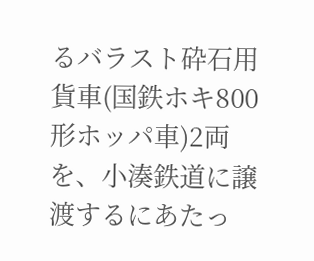るバラスト砕石用貨車(国鉄ホキ800形ホッパ車)2両を、小湊鉄道に譲渡するにあたっ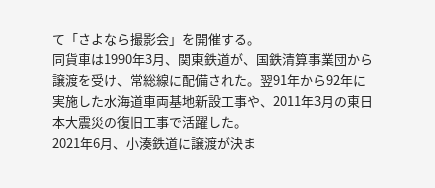て「さよなら撮影会」を開催する。
同貨車は1990年3月、関東鉄道が、国鉄清算事業団から譲渡を受け、常総線に配備された。翌91年から92年に実施した水海道車両基地新設工事や、2011年3月の東日本大震災の復旧工事で活躍した。
2021年6月、小湊鉄道に譲渡が決ま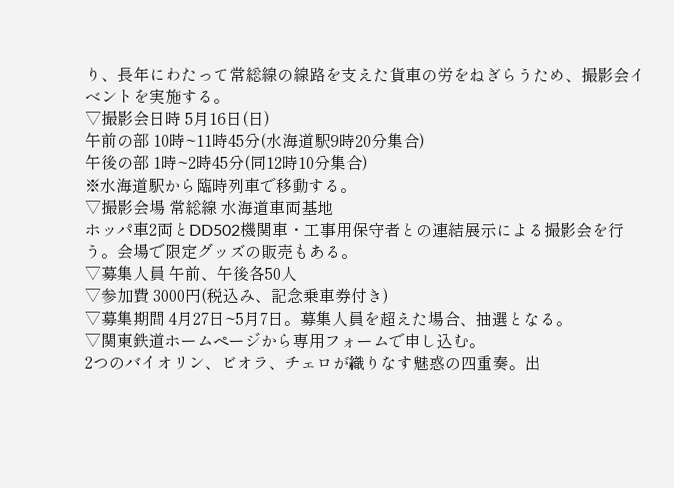り、長年にわたって常総線の線路を支えた貨車の労をねぎらうため、撮影会イベントを実施する。
▽撮影会日時 5月16日(日)
午前の部 10時~11時45分(水海道駅9時20分集合)
午後の部 1時~2時45分(同12時10分集合)
※水海道駅から臨時列車で移動する。
▽撮影会場 常総線 水海道車両基地
ホッパ車2両とDD502機関車・工事用保守者との連結展示による撮影会を行う。会場で限定グッズの販売もある。
▽募集人員 午前、午後各50人
▽参加費 3000円(税込み、記念乗車券付き)
▽募集期間 4月27日~5月7日。募集人員を超えた場合、抽選となる。
▽関東鉄道ホームページから専用フォームで申し込む。
2つのバイオリン、ビオラ、チェロが織りなす魅惑の四重奏。出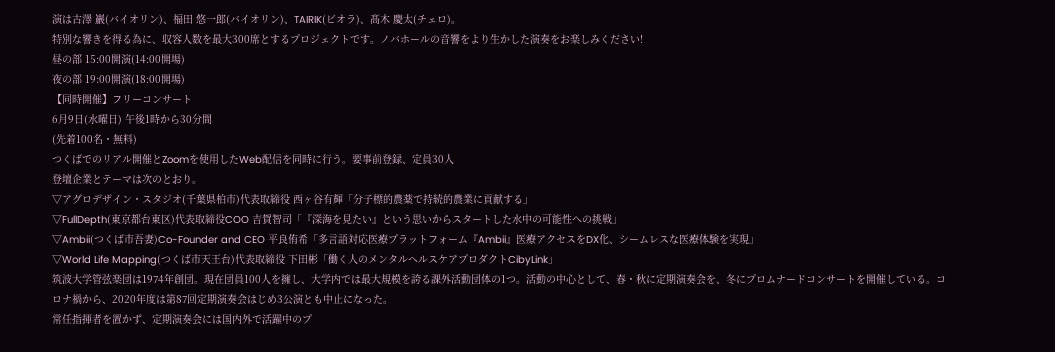演は古澤 巖(バイオリン)、福田 悠一郎(バイオリン)、TAIRIK(ビオラ)、髙木 慶太(チェロ)。
特別な響きを得る為に、収容人数を最大300席とするプロジェクトです。ノバホールの音響をより生かした演奏をお楽しみください!
昼の部 15:00開演(14:00開場)
夜の部 19:00開演(18:00開場)
【同時開催】フリーコンサート
6月9日(水曜日) 午後1時から30分間
(先着100名・無料)
つくばでのリアル開催とZoomを使用したWeb配信を同時に行う。要事前登録、定員30人
登壇企業とテーマは次のとおり。
▽アグロデザイン・スタジオ(千葉県柏市)代表取締役 西ヶ谷有輝「分子標的農薬で持続的農業に貢献する」
▽FullDepth(東京都台東区)代表取締役COO 吉賀智司「『深海を見たい』という思いからスタートした水中の可能性への挑戦」
▽Ambii(つくば市吾妻)Co-Founder and CEO 平良侑希「多言語対応医療プラットフォーム『Ambii』医療アクセスをDX化、シームレスな医療体験を実現」
▽World Life Mapping(つくば市天王台)代表取締役 下田彬「働く人のメンタルヘルスケアプロダクトCibyLink」
筑波大学管弦楽団は1974年創団。現在団員100人を擁し、大学内では最大規模を誇る課外活動団体の1つ。活動の中心として、春・秋に定期演奏会を、冬にプロムナードコンサートを開催している。コロナ禍から、2020年度は第87回定期演奏会はじめ3公演とも中止になった。
常任指揮者を置かず、定期演奏会には国内外で活躍中のプ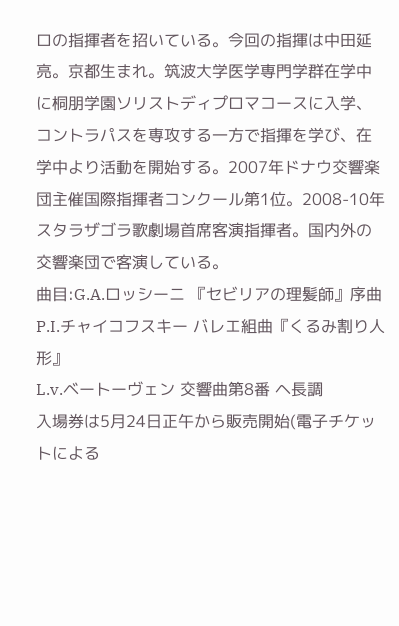ロの指揮者を招いている。今回の指揮は中田延亮。京都生まれ。筑波大学医学専門学群在学中に桐朋学園ソリストディプロマコースに入学、コントラパスを専攻する一方で指揮を学び、在学中より活動を開始する。2007年ドナウ交響楽団主催国際指揮者コンクール第1位。2008-10年スタラザゴラ歌劇場首席客演指揮者。国内外の交響楽団で客演している。
曲目:G.A.ロッシーニ 『セビリアの理髪師』序曲
P.I.チャイコフスキー バレエ組曲『くるみ割り人形』
L.v.ベートーヴェン 交響曲第8番 ヘ長調
入場券は5月24日正午から販売開始(電子チケットによる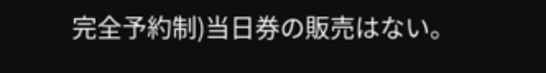完全予約制)当日券の販売はない。